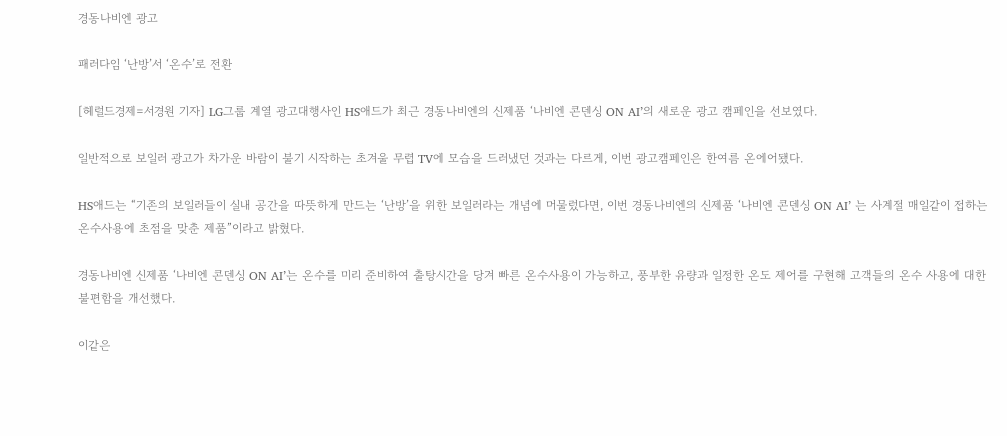경동나비엔 광고

패러다임 ‘난방’서 ‘온수’로 전환

[헤럴드경제=서경원 기자] LG그룹 계열 광고대행사인 HS애드가 최근 경동나비엔의 신제품 ‘나비엔 콘덴싱 ON AI’의 새로운 광고 캠페인을 선보였다.

일반적으로 보일러 광고가 차가운 바람이 불기 시작하는 초겨울 무렵 TV에 모습을 드러냈던 것과는 다르게, 이번 광고캠페인은 한여름 온에어됐다.

HS애드는 “기존의 보일러들이 실내 공간을 따뜻하게 만드는 ‘난방’을 위한 보일러라는 개념에 머물렀다면, 이번 경동나비엔의 신제품 ‘나비엔 콘덴싱 ON AI’ 는 사계절 매일같이 접하는 온수사용에 초점을 맞춘 제품”이라고 밝혔다.

경동나비엔 신제품 ‘나비엔 콘덴싱 ON AI’는 온수를 미리 준비하여 출탕시간을 당겨 빠른 온수사용이 가능하고, 풍부한 유량과 일정한 온도 제어를 구현해 고객들의 온수 사용에 대한 불편함을 개선했다.

이같은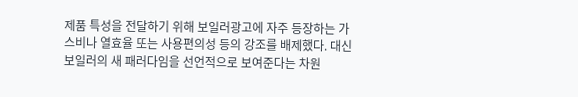제품 특성을 전달하기 위해 보일러광고에 자주 등장하는 가스비나 열효율 또는 사용편의성 등의 강조를 배제했다. 대신 보일러의 새 패러다임을 선언적으로 보여준다는 차원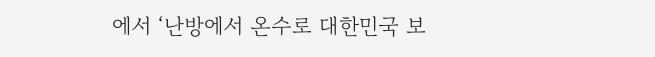에서 ‘난방에서 온수로 대한민국 보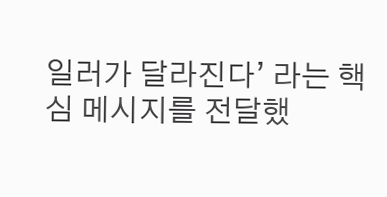일러가 달라진다’ 라는 핵심 메시지를 전달했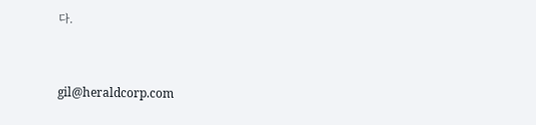다.


gil@heraldcorp.com